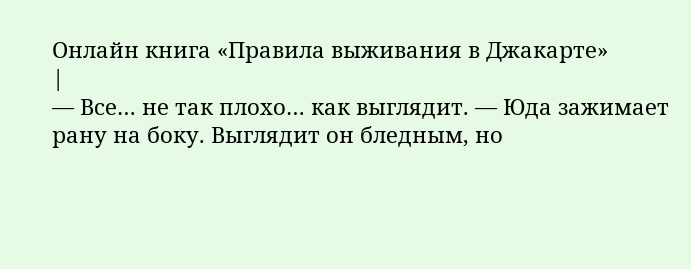Онлайн книга «Правила выживания в Джакарте»
|
— Все… не так плохо… как выглядит. — Юда зажимает рану на боку. Выглядит он бледным, но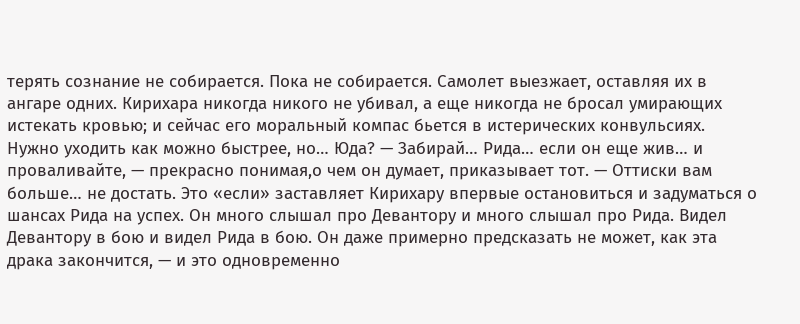терять сознание не собирается. Пока не собирается. Самолет выезжает, оставляя их в ангаре одних. Кирихара никогда никого не убивал, а еще никогда не бросал умирающих истекать кровью; и сейчас его моральный компас бьется в истерических конвульсиях. Нужно уходить как можно быстрее, но… Юда? — Забирай… Рида… если он еще жив… и проваливайте, — прекрасно понимая,о чем он думает, приказывает тот. — Оттиски вам больше… не достать. Это «если» заставляет Кирихару впервые остановиться и задуматься о шансах Рида на успех. Он много слышал про Девантору и много слышал про Рида. Видел Девантору в бою и видел Рида в бою. Он даже примерно предсказать не может, как эта драка закончится, — и это одновременно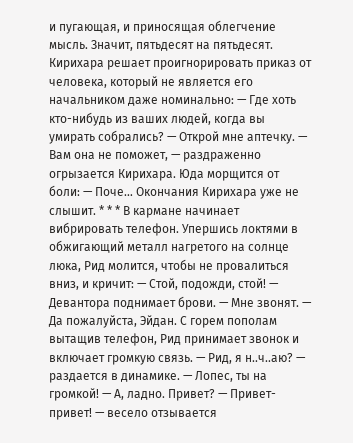и пугающая, и приносящая облегчение мысль. Значит, пятьдесят на пятьдесят. Кирихара решает проигнорировать приказ от человека, который не является его начальником даже номинально: — Где хоть кто-нибудь из ваших людей, когда вы умирать собрались? — Открой мне аптечку. — Вам она не поможет, — раздраженно огрызается Кирихара. Юда морщится от боли: — Поче… Окончания Кирихара уже не слышит. * * * В кармане начинает вибрировать телефон. Упершись локтями в обжигающий металл нагретого на солнце люка, Рид молится, чтобы не провалиться вниз, и кричит: — Стой, подожди, стой! — Девантора поднимает брови. — Мне звонят. — Да пожалуйста, Эйдан. С горем пополам вытащив телефон, Рид принимает звонок и включает громкую связь. — Рид, я н..ч..аю? — раздается в динамике. — Лопес, ты на громкой! — А, ладно. Привет? — Привет-привет! — весело отзывается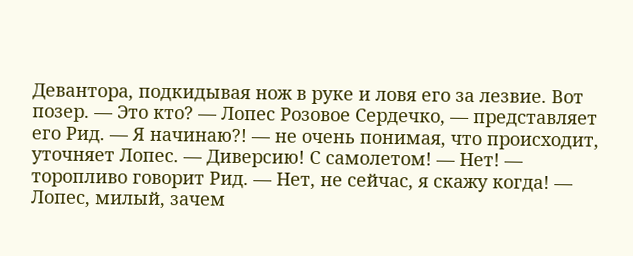Девантора, подкидывая нож в руке и ловя его за лезвие. Вот позер. — Это кто? — Лопес Розовое Сердечко, — представляет его Рид. — Я начинаю?! — не очень понимая, что происходит, уточняет Лопес. — Диверсию! С самолетом! — Нет! — торопливо говорит Рид. — Нет, не сейчас, я скажу когда! — Лопес, милый, зачем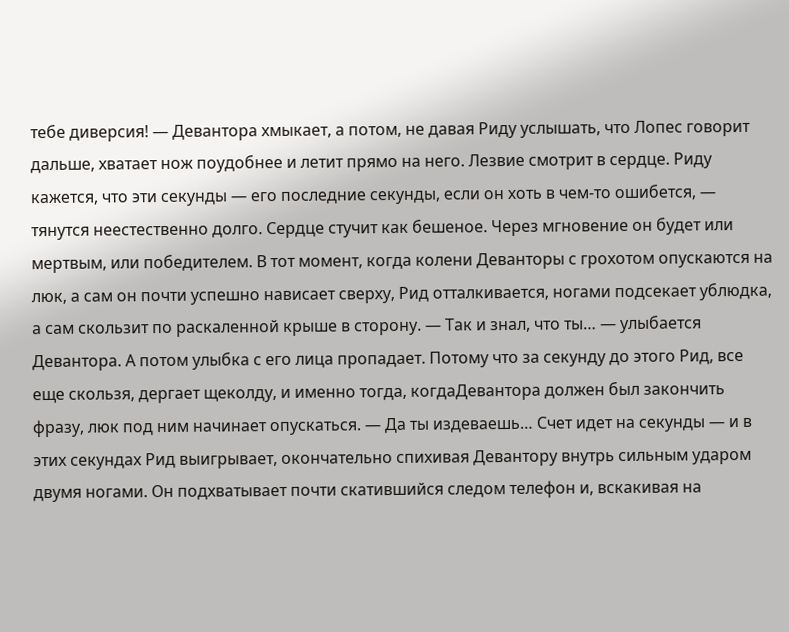тебе диверсия! — Девантора хмыкает, а потом, не давая Риду услышать, что Лопес говорит дальше, хватает нож поудобнее и летит прямо на него. Лезвие смотрит в сердце. Риду кажется, что эти секунды — его последние секунды, если он хоть в чем-то ошибется, — тянутся неестественно долго. Сердце стучит как бешеное. Через мгновение он будет или мертвым, или победителем. В тот момент, когда колени Деванторы с грохотом опускаются на люк, а сам он почти успешно нависает сверху, Рид отталкивается, ногами подсекает ублюдка, а сам скользит по раскаленной крыше в сторону. — Так и знал, что ты… — улыбается Девантора. А потом улыбка с его лица пропадает. Потому что за секунду до этого Рид, все еще скользя, дергает щеколду, и именно тогда, когдаДевантора должен был закончить фразу, люк под ним начинает опускаться. — Да ты издеваешь… Счет идет на секунды — и в этих секундах Рид выигрывает, окончательно спихивая Девантору внутрь сильным ударом двумя ногами. Он подхватывает почти скатившийся следом телефон и, вскакивая на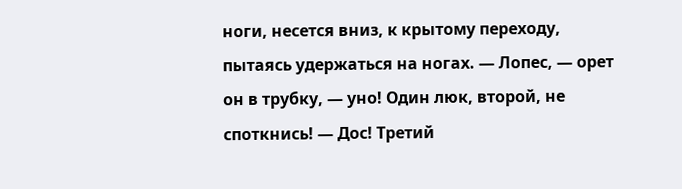ноги, несется вниз, к крытому переходу, пытаясь удержаться на ногах. — Лопес, — орет он в трубку, — уно! Один люк, второй, не споткнись! — Дос! Третий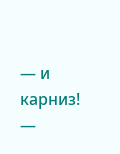— и карниз! —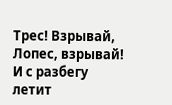Трес! Взрывай, Лопес, взрывай! И с разбегу летит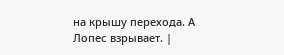на крышу перехода. А Лопес взрывает. |